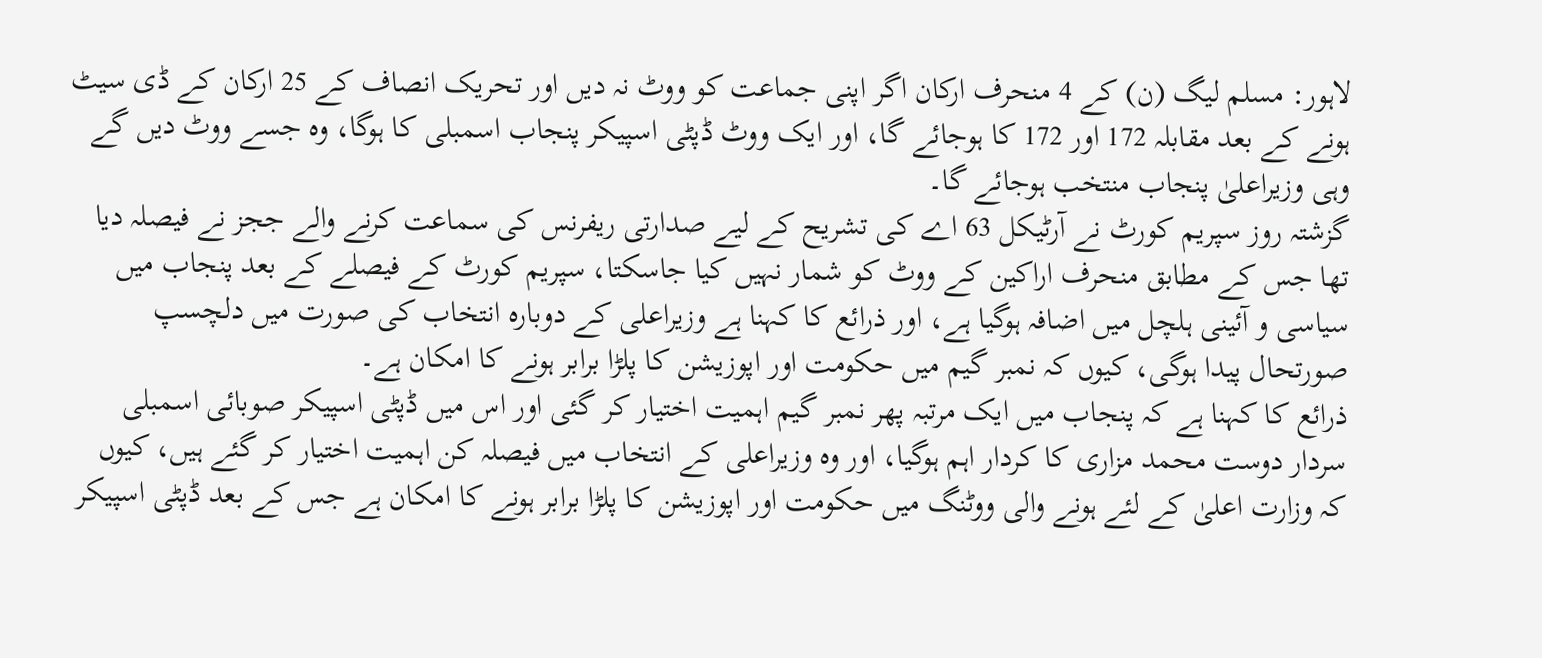لاہور: مسلم لیگ (ن) کے 4 منحرف ارکان اگر اپنی جماعت کو ووٹ نہ دیں اور تحریک انصاف کے 25 ارکان کے ڈی سیٹ ہونے کے بعد مقابلہ 172 اور 172 کا ہوجائے گا، اور ایک ووٹ ڈپٹی اسپیکر پنجاب اسمبلی کا ہوگا، وہ جسے ووٹ دیں گے وہی وزیراعلیٰ پنجاب منتخب ہوجائے گا۔
گزشتہ روز سپریم کورٹ نے آرٹیکل 63 اے کی تشریح کے لیے صدارتی ریفرنس کی سماعت کرنے والے ججز نے فیصلہ دیا تھا جس کے مطابق منحرف اراکین کے ووٹ کو شمار نہیں کیا جاسکتا، سپریم کورٹ کے فیصلے کے بعد پنجاب میں سیاسی و آئینی ہلچل میں اضافہ ہوگیا ہے، اور ذرائع کا کہنا ہے وزیراعلی کے دوبارہ انتخاب کی صورت میں دلچسپ صورتحال پیدا ہوگی، کیوں کہ نمبر گیم میں حکومت اور اپوزیشن کا پلڑا برابر ہونے کا امکان ہے۔
ذرائع کا کہنا ہے کہ پنجاب میں ایک مرتبہ پھر نمبر گیم اہمیت اختیار کر گئی اور اس میں ڈپٹی اسپیکر صوبائی اسمبلی سردار دوست محمد مزاری کا کردار اہم ہوگیا، اور وہ وزیراعلی کے انتخاب میں فیصلہ کن اہمیت اختیار کر گئے ہیں، کیوں کہ وزارت اعلیٰ کے لئے ہونے والی ووٹنگ میں حکومت اور اپوزیشن کا پلڑا برابر ہونے کا امکان ہے جس کے بعد ڈپٹی اسپیکر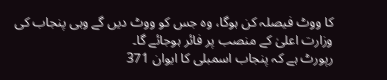کا ووٹ فیصلہ کن ہوگا، وہ جس کو ووٹ دیں گے وہی پنجاب کی وزارت اعلیٰ کے منصب پر فائر ہوجائے گا۔
رپورٹ ہے کہ پنجاب اسمبلی کا ایوان 371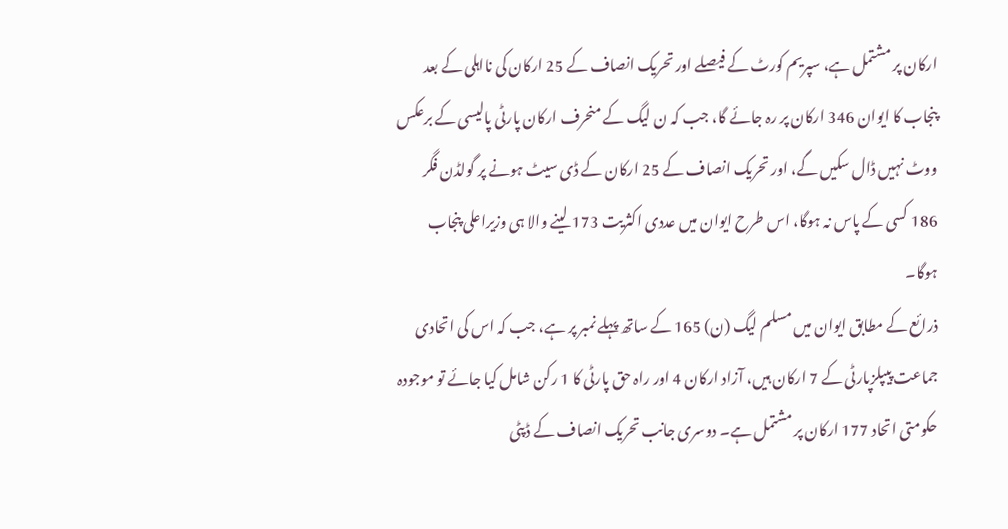ارکان پر مشتمل ہے، سپریم کورٹ کے فیصلے اور تحریک انصاف کے 25 ارکان کی نااہلی کے بعد پنجاب کا ایوان 346 ارکان پر رہ جائے گا، جب کہ ن لیگ کے منحرف ارکان پارٹی پالیسی کے برعکس ووٹ نہیں ڈال سکیں گے، اور تحریک انصاف کے 25 ارکان کے ڈی سیٹ ہونے پر گولڈن فگر 186 کسی کے پاس نہ ہوگا، اس طرح ایوان میں عددی اکثریت 173 لینے والا ہی وزیراعلی پنجاب ہوگا۔
ذرائع کے مطابق ایوان میں مسلم لیگ (ن) 165 کے ساتھ پہلے نمبر پر ہے، جب کہ اس کی اتحادی جماعت پیپلزپارٹی کے 7 ارکان ہیں، آزاد ارکان 4 اور راہ حق پارٹی کا 1 رکن شامل کیا جائے تو موجودہ حکومتی اتحاد 177 ارکان پر مشتمل ہے۔ دوسری جانب تحریک انصاف کے ڈپٹی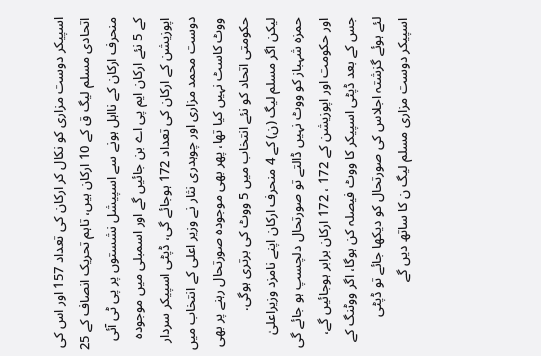اسپیکر دوست مزاری کو نکال کر ارکان کی تعداد 157 اور اس کی اتحادی مسلم لیگ ق کے 10 ارکان ہیں، تاہم تحریک انصاف کے 25 منحرف ارکان کے نااہل ہونے سے اسپیشل نشستوں پر پی ٹی آئی کے 5 نئے ارکان ایم پی اے بن جائیں گے اور اسمبلی میں موجودہ اپوزیشن کے ارکان کی تعداد 172 ہوجائے گی، ڈپٹی اسپیکر سردار دوست محمد مزاری اور چوہدری نثار نے وزیر اعلی کے انتخاب میں ووٹ کاسٹ نہیں کیا تھا، پھر بھی موجودہ صورتحال رہنے پر بھی حکومتی اتحاد کو نئے انتخاب میں 5 ووٹ کی برتری ہوگی.
لیکن اگر مسلم لیگ (ن) کے 4 منحرف ارکان اپنے نامزد وزیراعلیٰ حمزہ شہباز کو ووٹ نہیں ڈالتے تو صورتحال دلچسپ ہو جائے گی اور حکومت اور اپوزیشن کے 172 ، 172 ارکان برابر ہوجائیں گے، جس کے بعد ڈپٹی اسپیکر کا ووٹ فیصلہ کن ہوگا، اگر ووٹنگ کے لئے ہوئے گزشتہ اجلاس کی صورتحال کو دیکھا جائے تو ڈپٹی اسپیکر دوست مزاری مسلم لیگ ن کا ساتھ دیں گے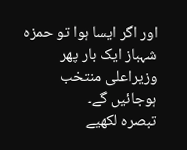اور اگر ایسا ہوا تو حمزہ شہباز ایک بار پھر وزیراعلی منتخب ہوجائیں گے۔
تبصرہ لکھیے